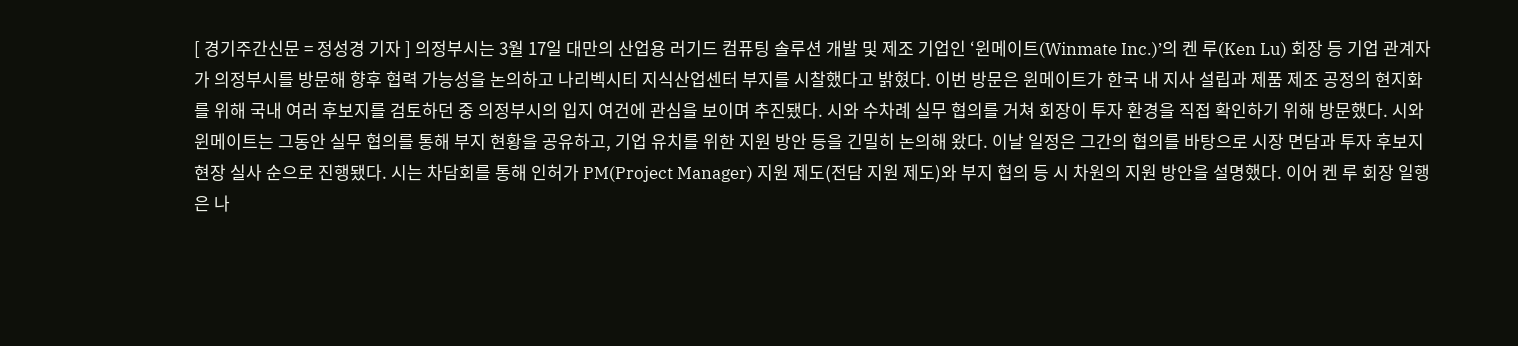[ 경기주간신문 = 정성경 기자 ] 의정부시는 3월 17일 대만의 산업용 러기드 컴퓨팅 솔루션 개발 및 제조 기업인 ‘윈메이트(Winmate Inc.)’의 켄 루(Ken Lu) 회장 등 기업 관계자가 의정부시를 방문해 향후 협력 가능성을 논의하고 나리벡시티 지식산업센터 부지를 시찰했다고 밝혔다. 이번 방문은 윈메이트가 한국 내 지사 설립과 제품 제조 공정의 현지화를 위해 국내 여러 후보지를 검토하던 중 의정부시의 입지 여건에 관심을 보이며 추진됐다. 시와 수차례 실무 협의를 거쳐 회장이 투자 환경을 직접 확인하기 위해 방문했다. 시와 윈메이트는 그동안 실무 협의를 통해 부지 현황을 공유하고, 기업 유치를 위한 지원 방안 등을 긴밀히 논의해 왔다. 이날 일정은 그간의 협의를 바탕으로 시장 면담과 투자 후보지 현장 실사 순으로 진행됐다. 시는 차담회를 통해 인허가 PM(Project Manager) 지원 제도(전담 지원 제도)와 부지 협의 등 시 차원의 지원 방안을 설명했다. 이어 켄 루 회장 일행은 나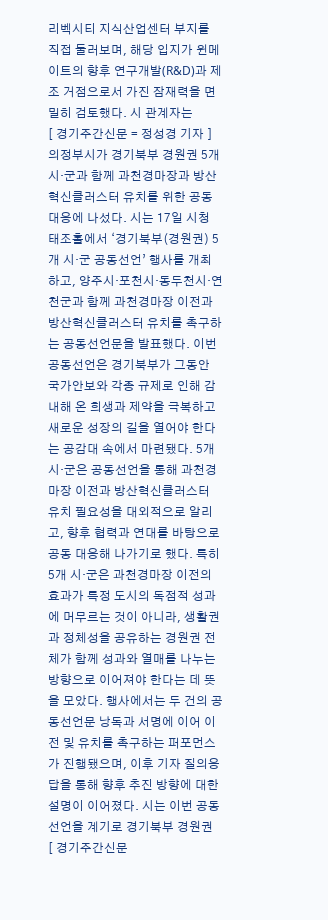리벡시티 지식산업센터 부지를 직접 둘러보며, 해당 입지가 윈메이트의 향후 연구개발(R&D)과 제조 거점으로서 가진 잠재력을 면밀히 검토했다. 시 관계자는
[ 경기주간신문 = 정성경 기자 ] 의정부시가 경기북부 경원권 5개 시‧군과 함께 과천경마장과 방산혁신클러스터 유치를 위한 공동 대응에 나섰다. 시는 17일 시청 태조홀에서 ‘경기북부(경원권) 5개 시‧군 공동선언’ 행사를 개최하고, 양주시‧포천시‧동두천시‧연천군과 함께 과천경마장 이전과 방산혁신클러스터 유치를 촉구하는 공동선언문을 발표했다. 이번 공동선언은 경기북부가 그동안 국가안보와 각종 규제로 인해 감내해 온 희생과 제약을 극복하고 새로운 성장의 길을 열어야 한다는 공감대 속에서 마련됐다. 5개 시‧군은 공동선언을 통해 과천경마장 이전과 방산혁신클러스터 유치 필요성을 대외적으로 알리고, 향후 협력과 연대를 바탕으로 공동 대응해 나가기로 했다. 특히 5개 시‧군은 과천경마장 이전의 효과가 특정 도시의 독점적 성과에 머무르는 것이 아니라, 생활권과 정체성을 공유하는 경원권 전체가 함께 성과와 열매를 나누는 방향으로 이어져야 한다는 데 뜻을 모았다. 행사에서는 두 건의 공동선언문 낭독과 서명에 이어 이전 및 유치를 촉구하는 퍼포먼스가 진행됐으며, 이후 기자 질의응답을 통해 향후 추진 방향에 대한 설명이 이어졌다. 시는 이번 공동선언을 계기로 경기북부 경원권
[ 경기주간신문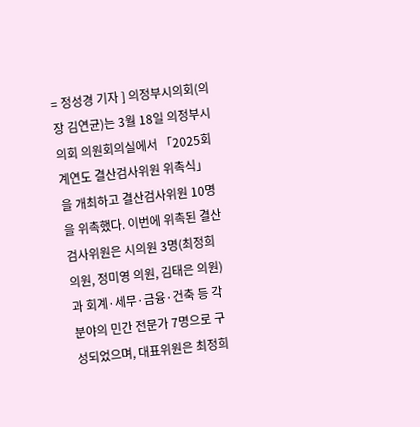= 정성경 기자 ] 의정부시의회(의장 김연균)는 3월 18일 의정부시의회 의원회의실에서 「2025회계연도 결산검사위원 위촉식」을 개최하고 결산검사위원 10명을 위촉했다. 이번에 위촉된 결산검사위원은 시의원 3명(최정희 의원, 정미영 의원, 김태은 의원)과 회계·세무·금융·건축 등 각 분야의 민간 전문가 7명으로 구성되었으며, 대표위원은 최정희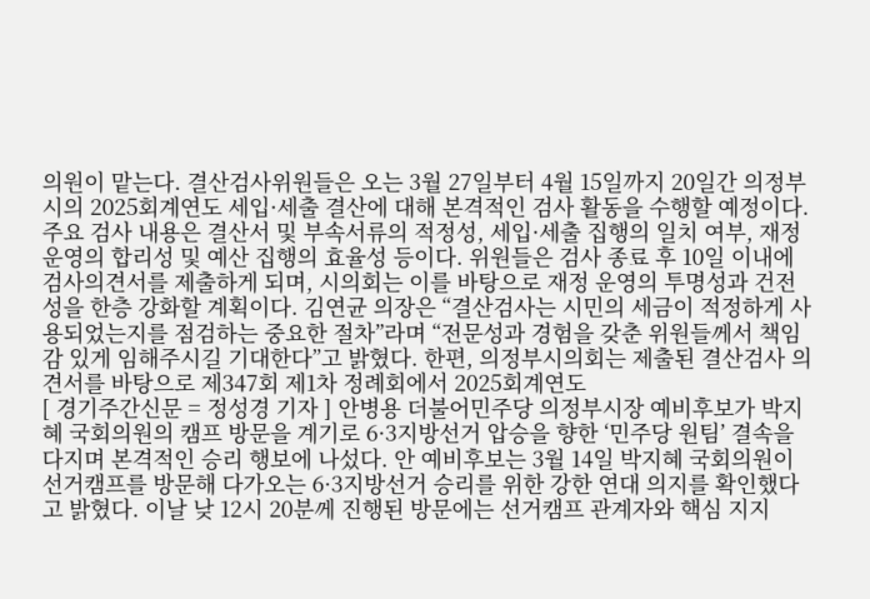의원이 맡는다. 결산검사위원들은 오는 3월 27일부터 4월 15일까지 20일간 의정부시의 2025회계연도 세입·세출 결산에 대해 본격적인 검사 활동을 수행할 예정이다. 주요 검사 내용은 결산서 및 부속서류의 적정성, 세입·세출 집행의 일치 여부, 재정 운영의 합리성 및 예산 집행의 효율성 등이다. 위원들은 검사 종료 후 10일 이내에 검사의견서를 제출하게 되며, 시의회는 이를 바탕으로 재정 운영의 투명성과 건전성을 한층 강화할 계획이다. 김연균 의장은 “결산검사는 시민의 세금이 적정하게 사용되었는지를 점검하는 중요한 절차”라며 “전문성과 경험을 갖춘 위원들께서 책임감 있게 임해주시길 기대한다”고 밝혔다. 한편, 의정부시의회는 제출된 결산검사 의견서를 바탕으로 제347회 제1차 정례회에서 2025회계연도
[ 경기주간신문 = 정성경 기자 ] 안병용 더불어민주당 의정부시장 예비후보가 박지혜 국회의원의 캠프 방문을 계기로 6·3지방선거 압승을 향한 ‘민주당 원팀’ 결속을 다지며 본격적인 승리 행보에 나섰다. 안 예비후보는 3월 14일 박지혜 국회의원이 선거캠프를 방문해 다가오는 6·3지방선거 승리를 위한 강한 연대 의지를 확인했다고 밝혔다. 이날 낮 12시 20분께 진행된 방문에는 선거캠프 관계자와 핵심 지지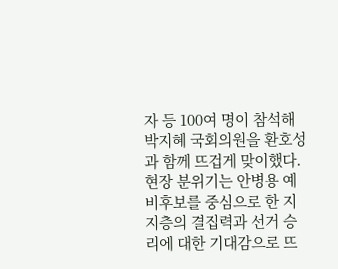자 등 100여 명이 참석해 박지혜 국회의원을 환호성과 함께 뜨겁게 맞이했다. 현장 분위기는 안병용 예비후보를 중심으로 한 지지층의 결집력과 선거 승리에 대한 기대감으로 뜨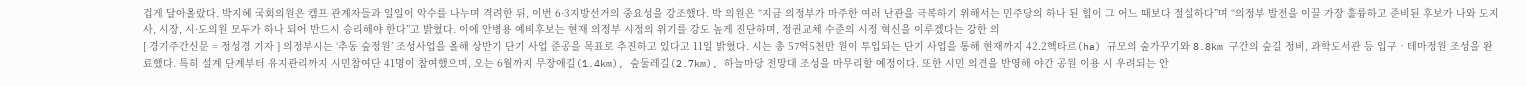겁게 달아올랐다. 박지혜 국회의원은 캠프 관계자들과 일일이 악수를 나누며 격려한 뒤, 이번 6·3지방선거의 중요성을 강조했다. 박 의원은 “지금 의정부가 마주한 여러 난관을 극복하기 위해서는 민주당의 하나 된 힘이 그 어느 때보다 절실하다”며 “의정부 발전을 이끌 가장 훌륭하고 준비된 후보가 나와 도지사, 시장, 시·도의원 모두가 하나 되어 반드시 승리해야 한다”고 밝혔다. 이에 안병용 예비후보는 현재 의정부 시정의 위기를 강도 높게 진단하며, 정권교체 수준의 시정 혁신을 이루겠다는 강한 의
[ 경기주간신문 = 정성경 기자 ] 의정부시는 ‘추동 숲정원’ 조성사업을 올해 상반기 단기 사업 준공을 목표로 추진하고 있다고 11일 밝혔다. 시는 총 57억5천만 원이 투입되는 단기 사업을 통해 현재까지 42.2헥타르(ha) 규모의 숲가꾸기와 8.8km 구간의 숲길 정비, 과학도서관 등 입구‧테마정원 조성을 완료했다. 특히 설계 단계부터 유지관리까지 시민참여단 41명이 참여했으며, 오는 6월까지 무장애길(1.4km), 숲둘레길(2.7km), 하늘마당 전망대 조성을 마무리할 예정이다. 또한 시민 의견을 반영해 야간 공원 이용 시 우려되는 안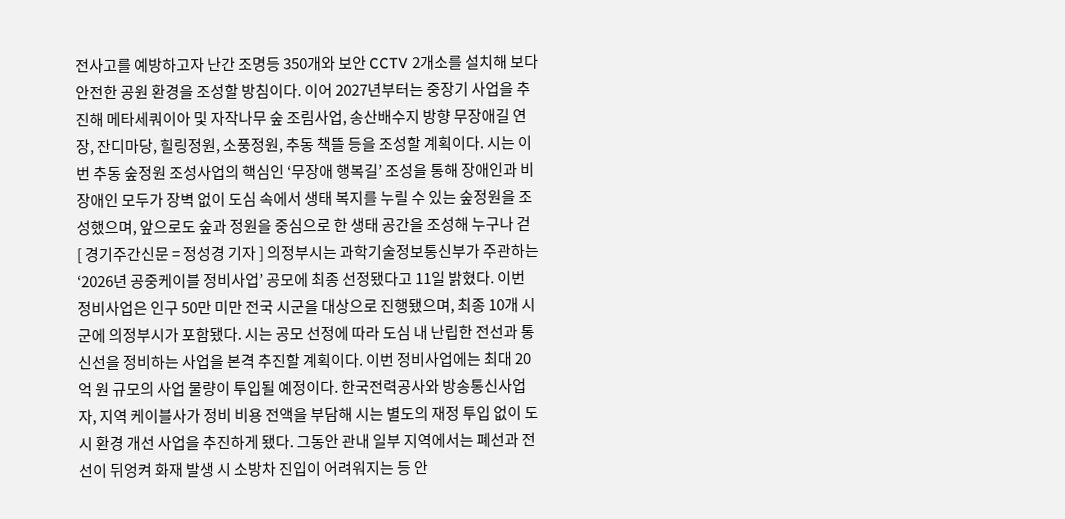전사고를 예방하고자 난간 조명등 350개와 보안 CCTV 2개소를 설치해 보다 안전한 공원 환경을 조성할 방침이다. 이어 2027년부터는 중장기 사업을 추진해 메타세쿼이아 및 자작나무 숲 조림사업, 송산배수지 방향 무장애길 연장, 잔디마당, 힐링정원, 소풍정원, 추동 책뜰 등을 조성할 계획이다. 시는 이번 추동 숲정원 조성사업의 핵심인 ‘무장애 행복길’ 조성을 통해 장애인과 비장애인 모두가 장벽 없이 도심 속에서 생태 복지를 누릴 수 있는 숲정원을 조성했으며, 앞으로도 숲과 정원을 중심으로 한 생태 공간을 조성해 누구나 걷
[ 경기주간신문 = 정성경 기자 ] 의정부시는 과학기술정보통신부가 주관하는 ‘2026년 공중케이블 정비사업’ 공모에 최종 선정됐다고 11일 밝혔다. 이번 정비사업은 인구 50만 미만 전국 시군을 대상으로 진행됐으며, 최종 10개 시군에 의정부시가 포함됐다. 시는 공모 선정에 따라 도심 내 난립한 전선과 통신선을 정비하는 사업을 본격 추진할 계획이다. 이번 정비사업에는 최대 20억 원 규모의 사업 물량이 투입될 예정이다. 한국전력공사와 방송통신사업자, 지역 케이블사가 정비 비용 전액을 부담해 시는 별도의 재정 투입 없이 도시 환경 개선 사업을 추진하게 됐다. 그동안 관내 일부 지역에서는 폐선과 전선이 뒤엉켜 화재 발생 시 소방차 진입이 어려워지는 등 안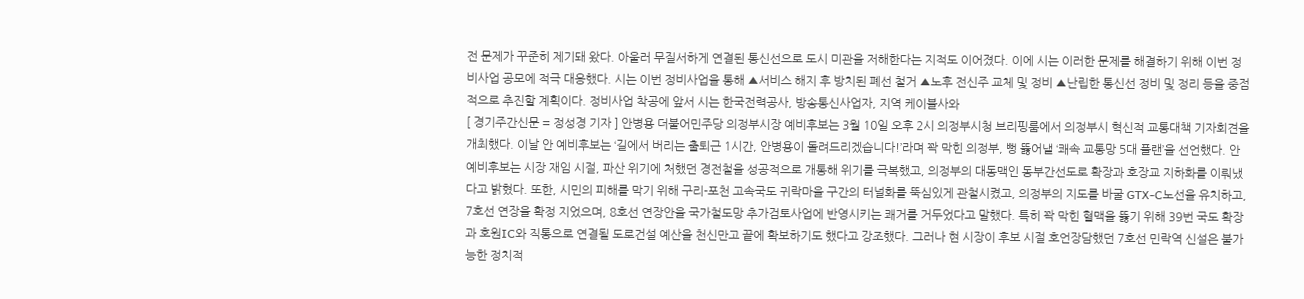전 문제가 꾸준히 제기돼 왔다. 아울러 무질서하게 연결된 통신선으로 도시 미관을 저해한다는 지적도 이어졌다. 이에 시는 이러한 문제를 해결하기 위해 이번 정비사업 공모에 적극 대응했다. 시는 이번 정비사업을 통해 ▲서비스 해지 후 방치된 폐선 철거 ▲노후 전신주 교체 및 정비 ▲난립한 통신선 정비 및 정리 등을 중점적으로 추진할 계획이다. 정비사업 착공에 앞서 시는 한국전력공사, 방송통신사업자, 지역 케이블사와
[ 경기주간신문 = 정성경 기자 ] 안병용 더불어민주당 의정부시장 예비후보는 3월 10일 오후 2시 의정부시청 브리핑룸에서 의정부시 혁신적 교통대책 기자회견을 개최했다. 이날 안 예비후보는 ‘길에서 버리는 출퇴근 1시간, 안병용이 돌려드리겠습니다!’라며 꽉 막힌 의정부, 뻥 뚫어낼 ‘쾌속 교통망 5대 플랜’을 선언했다. 안 예비후보는 시장 재임 시절, 파산 위기에 처했던 경전철을 성공적으로 개통해 위기를 극복했고, 의정부의 대동맥인 동부간선도로 확장과 호장교 지하화를 이뤄냈다고 밝혔다. 또한, 시민의 피해를 막기 위해 구리-포천 고속국도 귀락마을 구간의 터널화를 뚝심있게 관철시켰고, 의정부의 지도를 바굴 GTX-C노선을 유치하고, 7호선 연장을 확정 지었으며, 8호선 연장안을 국가철도망 추가검토사업에 반영시키는 쾌거를 거두었다고 말했다. 특히 꽉 막힌 혈맥을 뚫기 위해 39번 국도 확장과 호원IC와 직통으로 연결될 도로건설 예산을 천신만고 끝에 확보하기도 했다고 강조했다. 그러나 현 시장이 후보 시절 호언장담했던 7호선 민락역 신설은 불가능한 정치적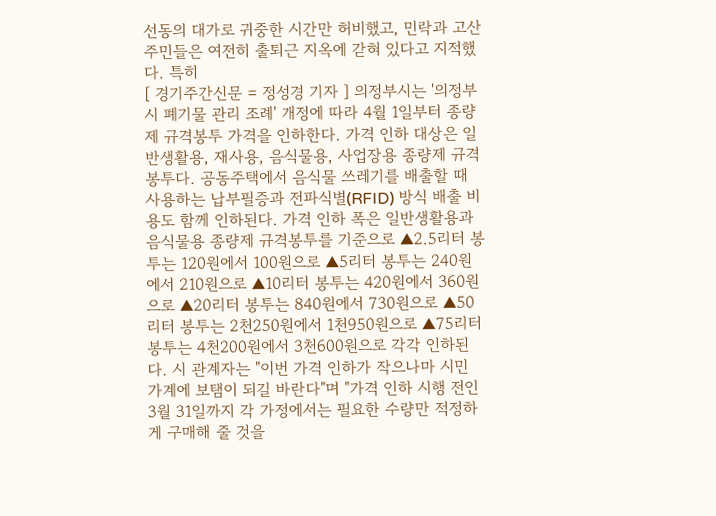선동의 대가로 귀중한 시간만 허비했고, 민락과 고산 주민들은 여전히 출퇴근 지옥에 갇혀 있다고 지적했다. 특히
[ 경기주간신문 = 정성경 기자 ] 의정부시는 '의정부시 폐기물 관리 조례' 개정에 따라 4월 1일부터 종량제 규격봉투 가격을 인하한다. 가격 인하 대상은 일반생활용, 재사용, 음식물용, 사업장용 종량제 규격봉투다. 공동주택에서 음식물 쓰레기를 배출할 때 사용하는 납부필증과 전파식별(RFID) 방식 배출 비용도 함께 인하된다. 가격 인하 폭은 일반생활용과 음식물용 종량제 규격봉투를 기준으로 ▲2.5리터 봉투는 120원에서 100원으로 ▲5리터 봉투는 240원에서 210원으로 ▲10리터 봉투는 420원에서 360원으로 ▲20리터 봉투는 840원에서 730원으로 ▲50리터 봉투는 2천250원에서 1천950원으로 ▲75리터 봉투는 4천200원에서 3천600원으로 각각 인하된다. 시 관계자는 "이번 가격 인하가 작으나마 시민 가계에 보탬이 되길 바란다"며 "가격 인하 시행 전인 3월 31일까지 각 가정에서는 필요한 수량만 적정하게 구매해 줄 것을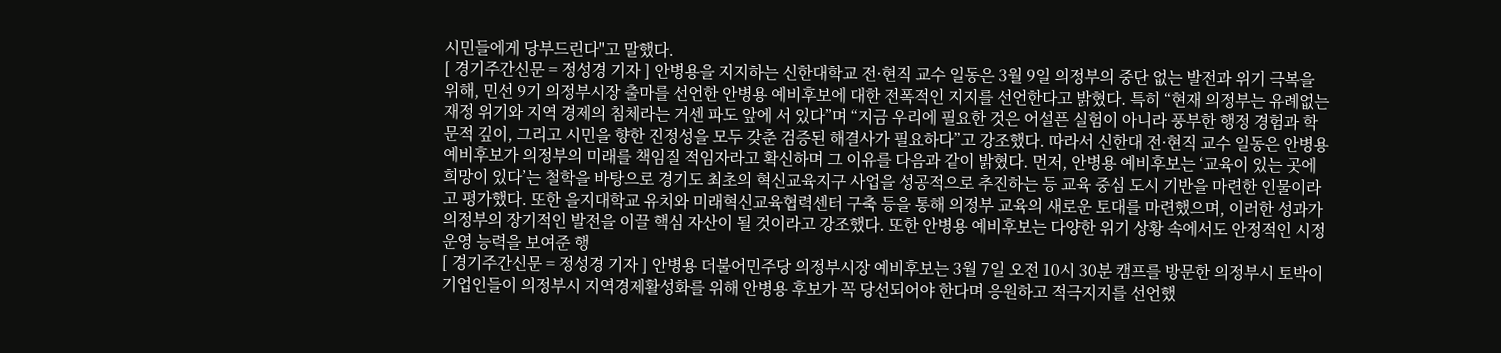시민들에게 당부드린다"고 말했다.
[ 경기주간신문 = 정성경 기자 ] 안병용을 지지하는 신한대학교 전·현직 교수 일동은 3월 9일 의정부의 중단 없는 발전과 위기 극복을 위해, 민선 9기 의정부시장 출마를 선언한 안병용 예비후보에 대한 전폭적인 지지를 선언한다고 밝혔다. 특히 “현재 의정부는 유례없는 재정 위기와 지역 경제의 침체라는 거센 파도 앞에 서 있다”며 “지금 우리에 필요한 것은 어설픈 실험이 아니라 풍부한 행정 경험과 학문적 깊이, 그리고 시민을 향한 진정성을 모두 갖춘 검증된 해결사가 필요하다”고 강조했다. 따라서 신한대 전·현직 교수 일동은 안병용 예비후보가 의정부의 미래를 책임질 적임자라고 확신하며 그 이유를 다음과 같이 밝혔다. 먼저, 안병용 예비후보는 ‘교육이 있는 곳에 희망이 있다’는 철학을 바탕으로 경기도 최초의 혁신교육지구 사업을 성공적으로 추진하는 등 교육 중심 도시 기반을 마련한 인물이라고 평가했다. 또한 을지대학교 유치와 미래혁신교육협력센터 구축 등을 통해 의정부 교육의 새로운 토대를 마련했으며, 이러한 성과가 의정부의 장기적인 발전을 이끌 핵심 자산이 될 것이라고 강조했다. 또한 안병용 예비후보는 다양한 위기 상황 속에서도 안정적인 시정 운영 능력을 보여준 행
[ 경기주간신문 = 정성경 기자 ] 안병용 더불어민주당 의정부시장 예비후보는 3월 7일 오전 10시 30분 캠프를 방문한 의정부시 토박이 기업인들이 의정부시 지역경제활성화를 위해 안병용 후보가 꼭 당선되어야 한다며 응원하고 적극지지를 선언했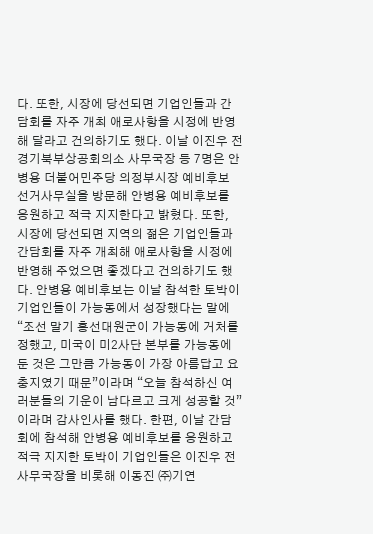다. 또한, 시장에 당선되면 기업인들과 간담회를 자주 개최 애로사항을 시정에 반영해 달라고 건의하기도 했다. 이날 이진우 전 경기북부상공회의소 사무국장 등 7명은 안병용 더불어민주당 의정부시장 예비후보 선거사무실을 방문해 안병용 예비후보를 응원하고 적극 지지한다고 밝혔다. 또한, 시장에 당선되면 지역의 젊은 기업인들과 간담회를 자주 개최해 애로사항을 시정에 반영해 주었으면 좋겠다고 건의하기도 했다. 안병용 예비후보는 이날 참석한 토박이 기업인들이 가능동에서 성장했다는 말에 “조선 말기 흥선대원군이 가능동에 거처를 정했고, 미국이 미2사단 본부를 가능동에 둔 것은 그만큼 가능동이 가장 아름답고 요충지였기 때문”이라며 “오늘 참석하신 여러분들의 기운이 남다르고 크게 성공할 것”이라며 감사인사를 했다. 한편, 이날 간담회에 참석해 안병용 예비후보를 응원하고 적극 지지한 토박이 기업인들은 이진우 전 사무국장을 비롯해 이동진 ㈜기연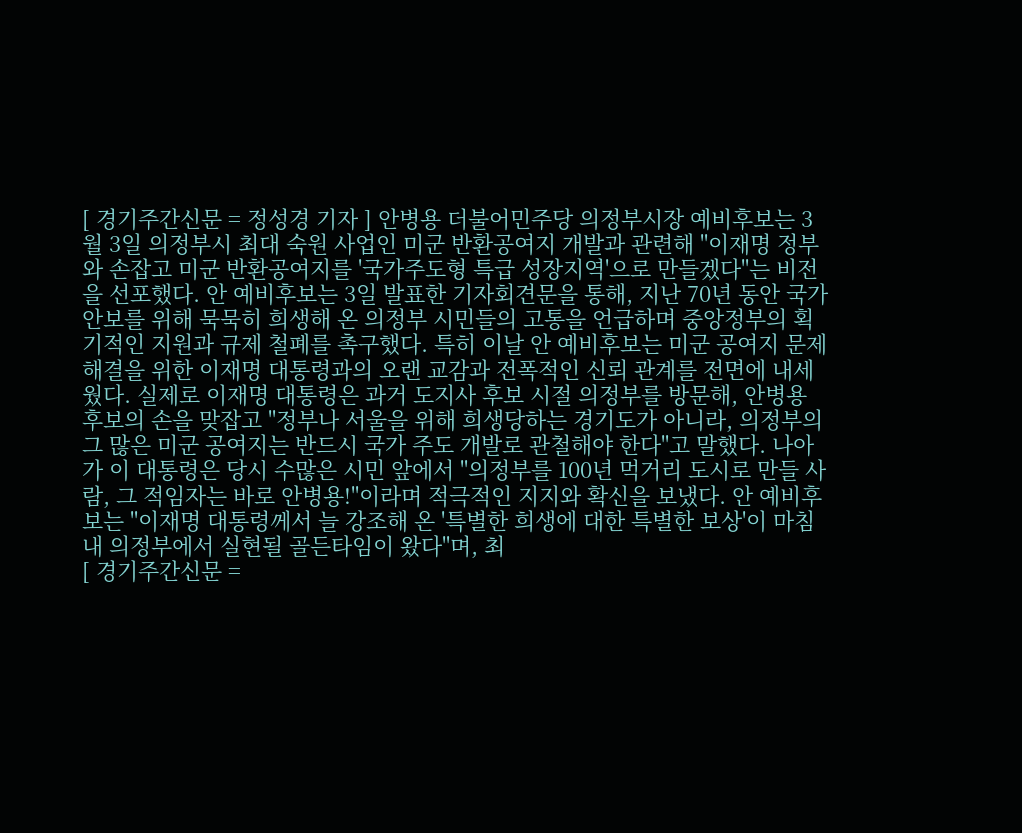[ 경기주간신문 = 정성경 기자 ] 안병용 더불어민주당 의정부시장 예비후보는 3월 3일 의정부시 최대 숙원 사업인 미군 반환공여지 개발과 관련해 "이재명 정부와 손잡고 미군 반환공여지를 '국가주도형 특급 성장지역'으로 만들겠다"는 비전을 선포했다. 안 예비후보는 3일 발표한 기자회견문을 통해, 지난 70년 동안 국가 안보를 위해 묵묵히 희생해 온 의정부 시민들의 고통을 언급하며 중앙정부의 획기적인 지원과 규제 철폐를 촉구했다. 특히 이날 안 예비후보는 미군 공여지 문제 해결을 위한 이재명 대통령과의 오랜 교감과 전폭적인 신뢰 관계를 전면에 내세웠다. 실제로 이재명 대통령은 과거 도지사 후보 시절 의정부를 방문해, 안병용 후보의 손을 맞잡고 "정부나 서울을 위해 희생당하는 경기도가 아니라, 의정부의 그 많은 미군 공여지는 반드시 국가 주도 개발로 관철해야 한다"고 말했다. 나아가 이 대통령은 당시 수많은 시민 앞에서 "의정부를 100년 먹거리 도시로 만들 사람, 그 적임자는 바로 안병용!"이라며 적극적인 지지와 확신을 보냈다. 안 예비후보는 "이재명 대통령께서 늘 강조해 온 '특별한 희생에 대한 특별한 보상'이 마침내 의정부에서 실현될 골든타임이 왔다"며, 최
[ 경기주간신문 =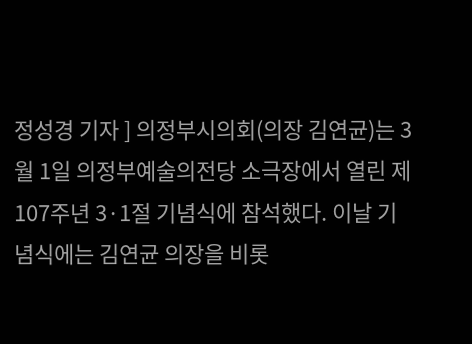정성경 기자 ] 의정부시의회(의장 김연균)는 3월 1일 의정부예술의전당 소극장에서 열린 제107주년 3·1절 기념식에 참석했다. 이날 기념식에는 김연균 의장을 비롯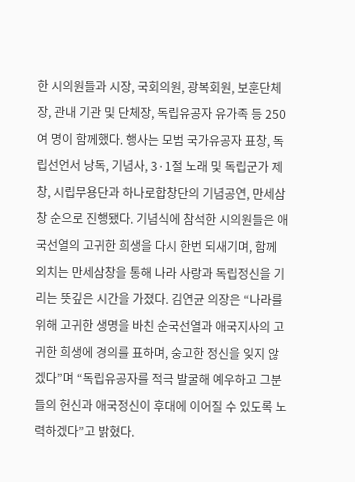한 시의원들과 시장, 국회의원, 광복회원, 보훈단체장, 관내 기관 및 단체장, 독립유공자 유가족 등 250여 명이 함께했다. 행사는 모범 국가유공자 표창, 독립선언서 낭독, 기념사, 3·1절 노래 및 독립군가 제창, 시립무용단과 하나로합창단의 기념공연, 만세삼창 순으로 진행됐다. 기념식에 참석한 시의원들은 애국선열의 고귀한 희생을 다시 한번 되새기며, 함께 외치는 만세삼창을 통해 나라 사랑과 독립정신을 기리는 뜻깊은 시간을 가졌다. 김연균 의장은 “나라를 위해 고귀한 생명을 바친 순국선열과 애국지사의 고귀한 희생에 경의를 표하며, 숭고한 정신을 잊지 않겠다”며 “독립유공자를 적극 발굴해 예우하고 그분들의 헌신과 애국정신이 후대에 이어질 수 있도록 노력하겠다”고 밝혔다.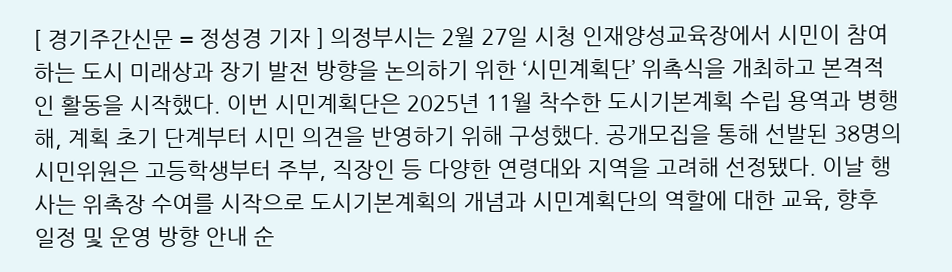[ 경기주간신문 = 정성경 기자 ] 의정부시는 2월 27일 시청 인재양성교육장에서 시민이 참여하는 도시 미래상과 장기 발전 방향을 논의하기 위한 ‘시민계획단’ 위촉식을 개최하고 본격적인 활동을 시작했다. 이번 시민계획단은 2025년 11월 착수한 도시기본계획 수립 용역과 병행해, 계획 초기 단계부터 시민 의견을 반영하기 위해 구성했다. 공개모집을 통해 선발된 38명의 시민위원은 고등학생부터 주부, 직장인 등 다양한 연령대와 지역을 고려해 선정됐다. 이날 행사는 위촉장 수여를 시작으로 도시기본계획의 개념과 시민계획단의 역할에 대한 교육, 향후 일정 및 운영 방향 안내 순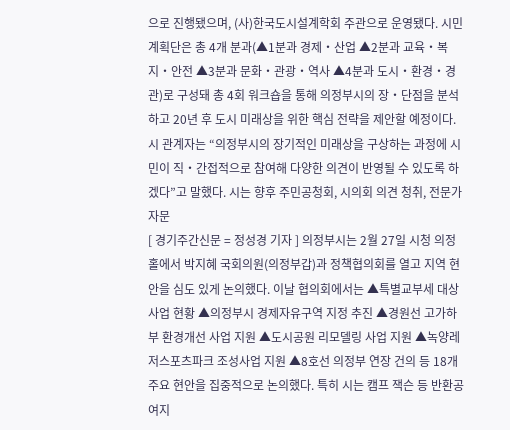으로 진행됐으며, (사)한국도시설계학회 주관으로 운영됐다. 시민계획단은 총 4개 분과(▲1분과 경제‧산업 ▲2분과 교육‧복지‧안전 ▲3분과 문화‧관광‧역사 ▲4분과 도시‧환경‧경관)로 구성돼 총 4회 워크숍을 통해 의정부시의 장‧단점을 분석하고 20년 후 도시 미래상을 위한 핵심 전략을 제안할 예정이다. 시 관계자는 “의정부시의 장기적인 미래상을 구상하는 과정에 시민이 직‧간접적으로 참여해 다양한 의견이 반영될 수 있도록 하겠다”고 말했다. 시는 향후 주민공청회, 시의회 의견 청취, 전문가 자문
[ 경기주간신문 = 정성경 기자 ] 의정부시는 2월 27일 시청 의정홀에서 박지혜 국회의원(의정부갑)과 정책협의회를 열고 지역 현안을 심도 있게 논의했다. 이날 협의회에서는 ▲특별교부세 대상사업 현황 ▲의정부시 경제자유구역 지정 추진 ▲경원선 고가하부 환경개선 사업 지원 ▲도시공원 리모델링 사업 지원 ▲녹양레저스포츠파크 조성사업 지원 ▲8호선 의정부 연장 건의 등 18개 주요 현안을 집중적으로 논의했다. 특히 시는 캠프 잭슨 등 반환공여지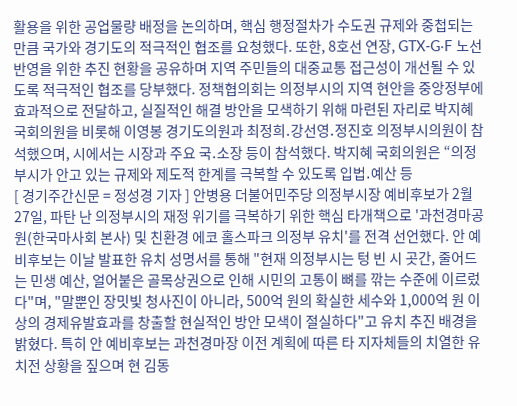활용을 위한 공업물량 배정을 논의하며, 핵심 행정절차가 수도권 규제와 중첩되는 만큼 국가와 경기도의 적극적인 협조를 요청했다. 또한, 8호선 연장, GTX-G‧F 노선 반영을 위한 추진 현황을 공유하며 지역 주민들의 대중교통 접근성이 개선될 수 있도록 적극적인 협조를 당부했다. 정책협의회는 의정부시의 지역 현안을 중앙정부에 효과적으로 전달하고, 실질적인 해결 방안을 모색하기 위해 마련된 자리로 박지혜 국회의원을 비롯해 이영봉 경기도의원과 최정희․강선영․정진호 의정부시의원이 참석했으며, 시에서는 시장과 주요 국․소장 등이 참석했다. 박지혜 국회의원은 “의정부시가 안고 있는 규제와 제도적 한계를 극복할 수 있도록 입법․예산 등
[ 경기주간신문 = 정성경 기자 ] 안병용 더불어민주당 의정부시장 예비후보가 2월 27일, 파탄 난 의정부시의 재정 위기를 극복하기 위한 핵심 타개책으로 '과천경마공원(한국마사회 본사) 및 친환경 에코 홀스파크 의정부 유치'를 전격 선언했다. 안 예비후보는 이날 발표한 유치 성명서를 통해 "현재 의정부시는 텅 빈 시 곳간, 줄어드는 민생 예산, 얼어붙은 골목상권으로 인해 시민의 고통이 뼈를 깎는 수준에 이르렀다"며, "말뿐인 장밋빛 청사진이 아니라, 500억 원의 확실한 세수와 1,000억 원 이상의 경제유발효과를 창출할 현실적인 방안 모색이 절실하다"고 유치 추진 배경을 밝혔다. 특히 안 예비후보는 과천경마장 이전 계획에 따른 타 지자체들의 치열한 유치전 상황을 짚으며 현 김동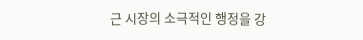근 시장의 소극적인 행정을 강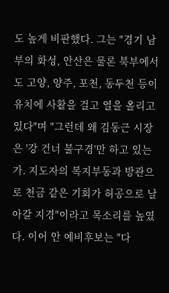도 높게 비판했다. 그는 "경기 남부의 화성, 안산은 물론 북부에서도 고양, 양주, 포천, 동두천 등이 유치에 사활을 걸고 열을 올리고 있다"며 "그런데 왜 김동근 시장은 '강 건너 불구경'만 하고 있는가. 지도자의 복지부동과 방관으로 천금 같은 기회가 허공으로 날아갈 지경"이라고 목소리를 높였다. 이어 안 예비후보는 "다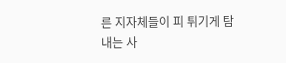른 지자체들이 피 튀기게 탐내는 사